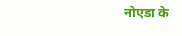नोएडा के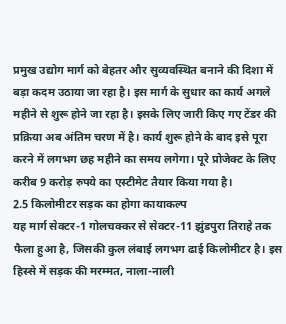प्रमुख उद्योग मार्ग को बेहतर और सुव्यवस्थित बनाने की दिशा में बड़ा कदम उठाया जा रहा है। इस मार्ग के सुधार का कार्य अगले महीने से शुरू होने जा रहा है। इसके लिए जारी किए गए टेंडर की प्रक्रिया अब अंतिम चरण में है। कार्य शुरू होने के बाद इसे पूरा करने में लगभग छह महीने का समय लगेगा। पूरे प्रोजेक्ट के लिए करीब 9 करोड़ रुपये का एस्टीमेट तैयार किया गया है।
2.5 किलोमीटर सड़क का होगा कायाकल्प
यह मार्ग सेक्टर-1 गोलचक्कर से सेक्टर-11 झुंडपुरा तिराहे तक फैला हुआ है, जिसकी कुल लंबाई लगभग ढाई किलोमीटर है। इस हिस्से में सड़क की मरम्मत, नाला-नाली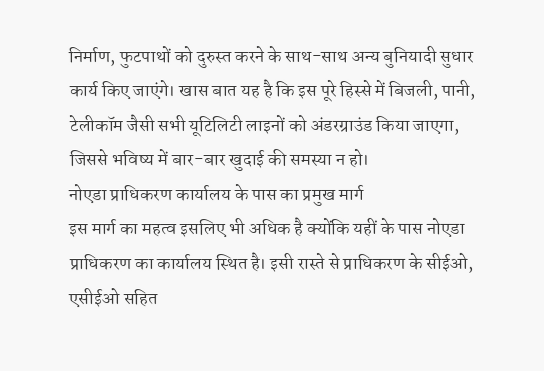निर्माण, फुटपाथों को दुरुस्त करने के साथ-साथ अन्य बुनियादी सुधार कार्य किए जाएंगे। खास बात यह है कि इस पूरे हिस्से में बिजली, पानी, टेलीकॉम जैसी सभी यूटिलिटी लाइनों को अंडरग्राउंड किया जाएगा, जिससे भविष्य में बार-बार खुदाई की समस्या न हो।
नोएडा प्राधिकरण कार्यालय के पास का प्रमुख मार्ग
इस मार्ग का महत्व इसलिए भी अधिक है क्योंकि यहीं के पास नोएडा प्राधिकरण का कार्यालय स्थित है। इसी रास्ते से प्राधिकरण के सीईओ, एसीईओ सहित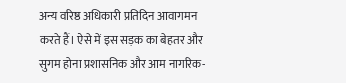अन्य वरिष्ठ अधिकारी प्रतिदिन आवागमन करते हैं। ऐसे में इस सड़क का बेहतर और सुगम होना प्रशासनिक और आम नागरिक-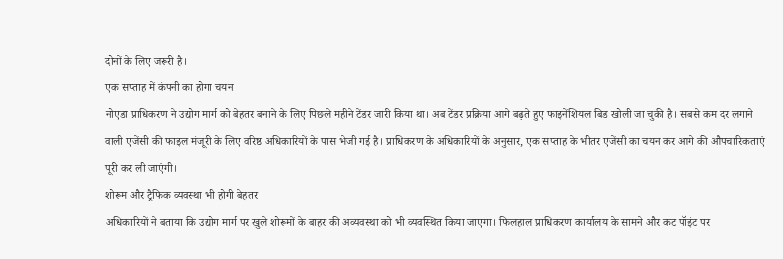दोनों के लिए जरूरी है।
एक सप्ताह में कंपनी का होगा चयन
नोएडा प्राधिकरण ने उद्योग मार्ग को बेहतर बनाने के लिए पिछले महीने टेंडर जारी किया था। अब टेंडर प्रक्रिया आगे बढ़ते हुए फाइनेंशियल बिड खोली जा चुकी है। सबसे कम दर लगाने वाली एजेंसी की फाइल मंजूरी के लिए वरिष्ठ अधिकारियों के पास भेजी गई है। प्राधिकरण के अधिकारियों के अनुसार, एक सप्ताह के भीतर एजेंसी का चयन कर आगे की औपचारिकताएं पूरी कर ली जाएंगी।
शोरूम और ट्रैफिक व्यवस्था भी होगी बेहतर
अधिकारियों ने बताया कि उद्योग मार्ग पर खुले शोरूमों के बाहर की अव्यवस्था को भी व्यवस्थित किया जाएगा। फिलहाल प्राधिकरण कार्यालय के सामने और कट पॉइंट पर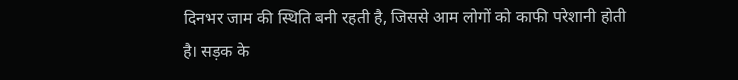दिनभर जाम की स्थिति बनी रहती है, जिससे आम लोगों को काफी परेशानी होती है। सड़क के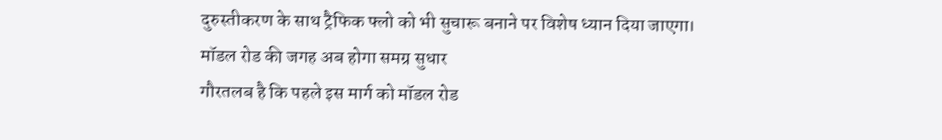दुरुस्तीकरण के साथ ट्रैफिक फ्लो को भी सुचारू बनाने पर विशेष ध्यान दिया जाएगा।
मॉडल रोड की जगह अब होगा समग्र सुधार
गौरतलब है कि पहले इस मार्ग को मॉडल रोड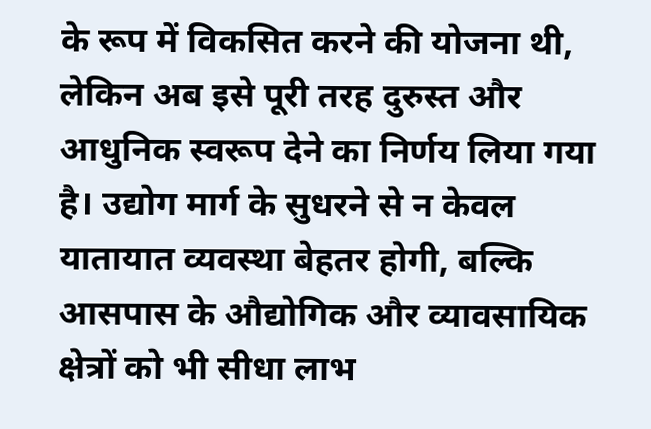के रूप में विकसित करने की योजना थी, लेकिन अब इसे पूरी तरह दुरुस्त और आधुनिक स्वरूप देने का निर्णय लिया गया है। उद्योग मार्ग के सुधरने से न केवल यातायात व्यवस्था बेहतर होगी, बल्कि आसपास के औद्योगिक और व्यावसायिक क्षेत्रों को भी सीधा लाभ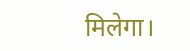मिलेगा।